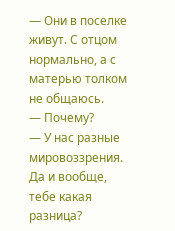— Они в поселке живут. С отцом нормально, а с матерью толком не общаюсь.
— Почему?
— У нас разные мировоззрения. Да и вообще, тебе какая разница?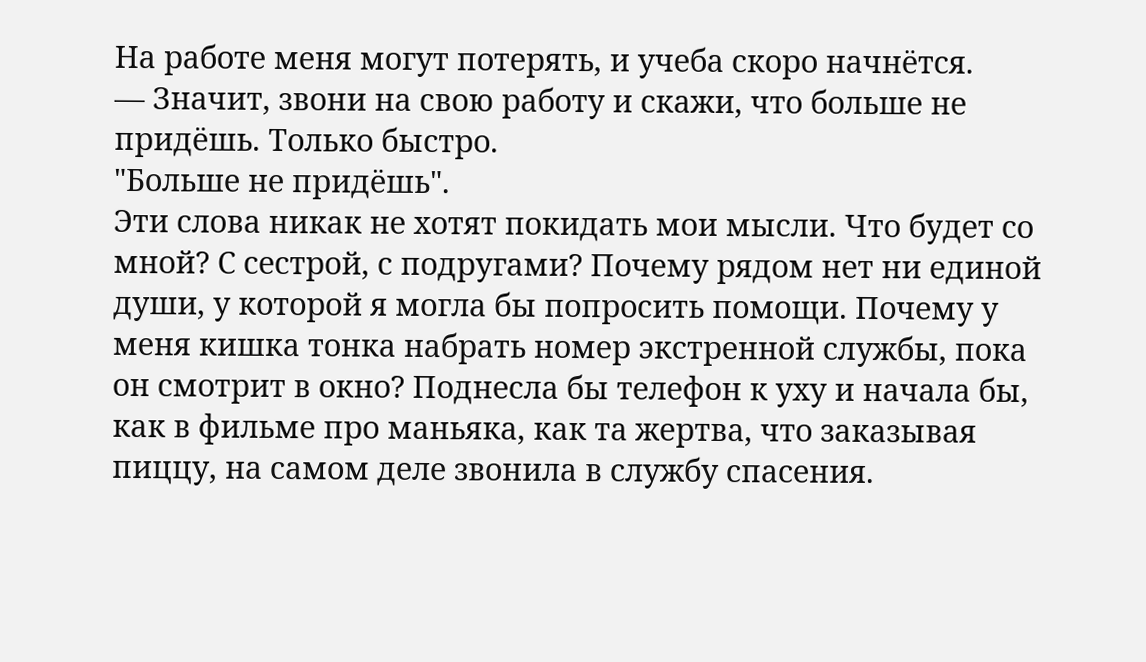На работе меня могут потерять, и учеба скоро начнётся.
— Значит, звони на свою работу и скажи, что больше не придёшь. Только быстро.
"Больше не придёшь".
Эти слова никак не хотят покидать мои мысли. Что будет со мной? С сестрой, с подругами? Почему рядом нет ни единой души, у которой я могла бы попросить помощи. Почему у меня кишка тонка набрать номер экстренной службы, пока он смотрит в окно? Поднесла бы телефон к уху и начала бы, как в фильме про маньяка, как та жертва, что заказывая пиццу, на самом деле звонила в службу спасения.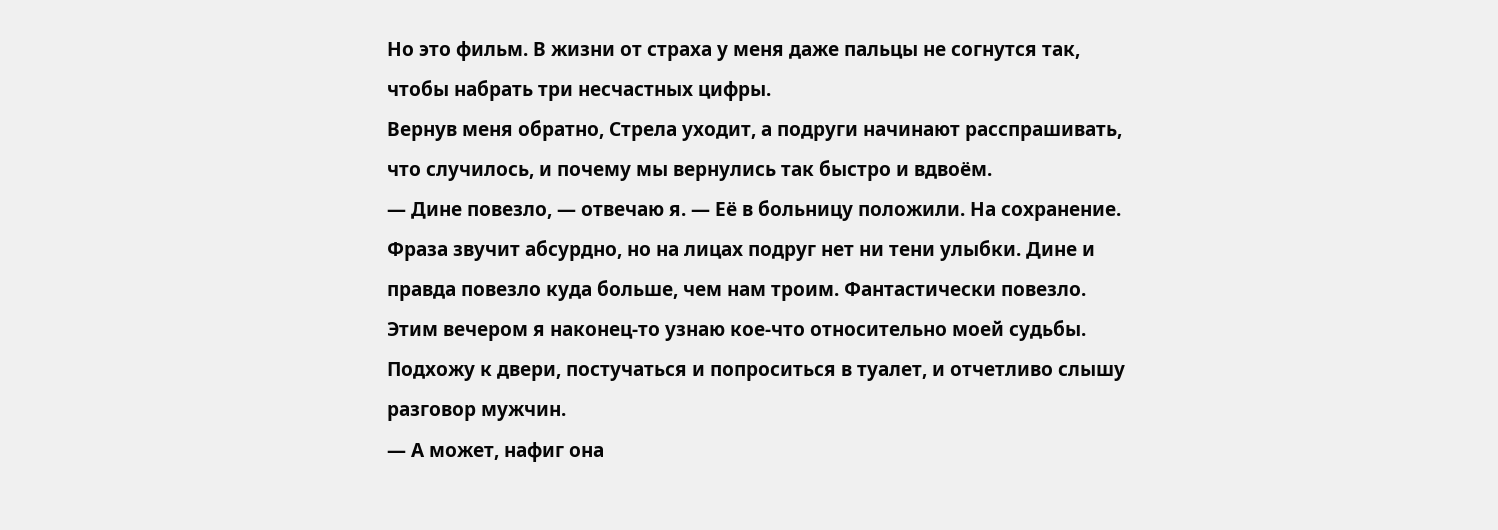Но это фильм. В жизни от страха у меня даже пальцы не согнутся так, чтобы набрать три несчастных цифры.
Вернув меня обратно, Стрела уходит, а подруги начинают расспрашивать, что случилось, и почему мы вернулись так быстро и вдвоём.
— Дине повезло, — отвечаю я. — Её в больницу положили. На сохранение.
Фраза звучит абсурдно, но на лицах подруг нет ни тени улыбки. Дине и правда повезло куда больше, чем нам троим. Фантастически повезло. Этим вечером я наконец-то узнаю кое-что относительно моей судьбы. Подхожу к двери, постучаться и попроситься в туалет, и отчетливо слышу разговор мужчин.
— А может, нафиг она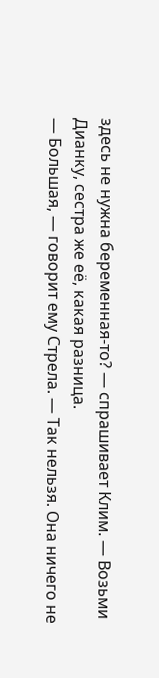здесь не нужна беременная-то? — спрашивает Клим. — Возьми Дианку, сестра же её, какая разница.
— Большая, — говорит ему Стрела. — Так нельзя. Она ничего не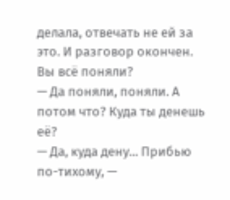делала, отвечать не ей за это. И разговор окончен. Вы всё поняли?
— Да поняли, поняли. А потом что? Куда ты денешь её?
— Да, куда дену... Прибью по-тихому, —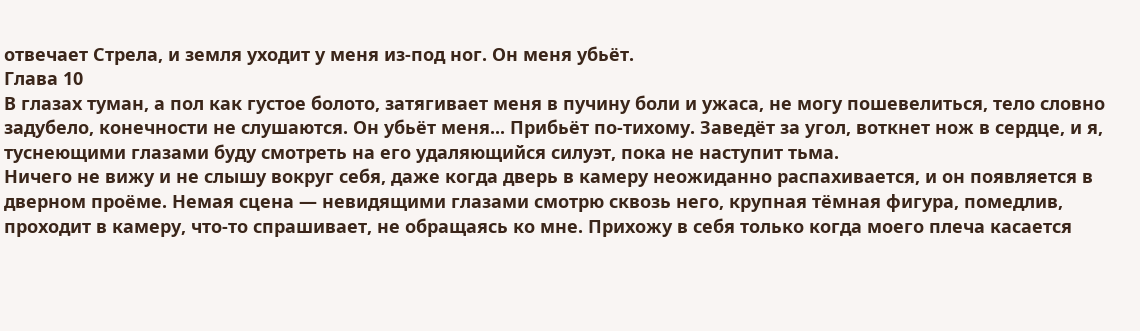отвечает Стрела, и земля уходит у меня из-под ног. Он меня убьёт.
Глава 10
В глазах туман, а пол как густое болото, затягивает меня в пучину боли и ужаса, не могу пошевелиться, тело словно задубело, конечности не слушаются. Он убьёт меня... Прибьёт по-тихому. Заведёт за угол, воткнет нож в сердце, и я, туснеющими глазами буду смотреть на его удаляющийся силуэт, пока не наступит тьма.
Ничего не вижу и не слышу вокруг себя, даже когда дверь в камеру неожиданно распахивается, и он появляется в дверном проёме. Немая сцена — невидящими глазами смотрю сквозь него, крупная тёмная фигура, помедлив, проходит в камеру, что-то спрашивает, не обращаясь ко мне. Прихожу в себя только когда моего плеча касается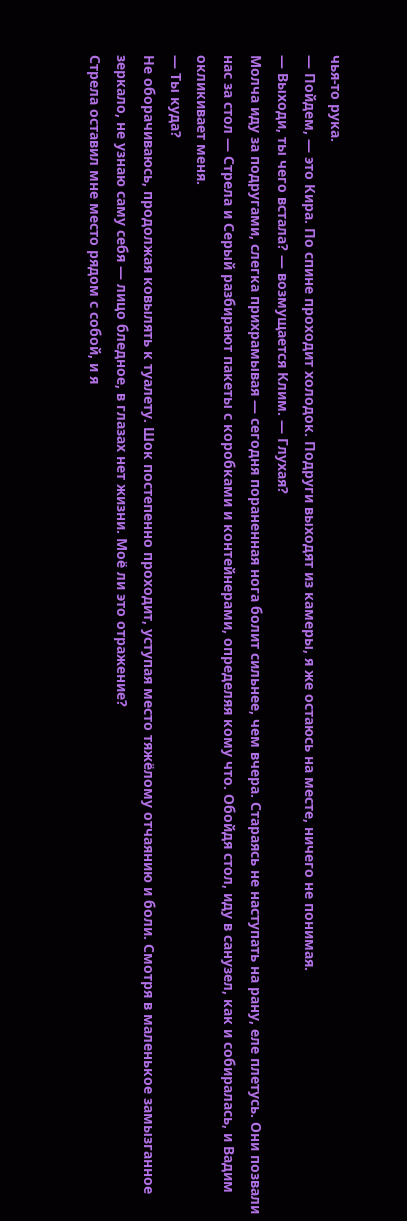чья-то рука.
— Пойдем, — это Кира. По спине проходит холодок. Подруги выходят из камеры, я же остаюсь на месте, ничего не понимая.
— Выходи, ты чего встала? — возмущается Клим. — Глухая?
Молча иду за подругами, слегка прихрамывая — сегодня пораненная нога болит сильнее, чем вчера. Стараясь не наступать на рану, еле плетусь. Они позвали нас за стол — Стрела и Серый разбирают пакеты с коробками и контейнерами, определяя кому что. Обойдя стол, иду в санузел, как и собиралась, и Вадим окликивает меня.
— Ты куда?
Не оборачиваюсь, продолжая ковылять к туалету. Шок постепенно проходит, уступая место тяжёлому отчаянию и боли. Смотря в маленькое замызганное зеркало, не узнаю саму себя — лицо бледное, в глазах нет жизни. Моё ли это отражение?
Стрела оставил мне место рядом с собой, и я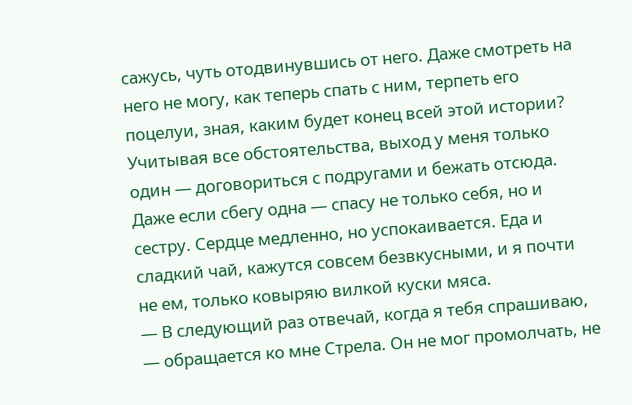сажусь, чуть отодвинувшись от него. Даже смотреть на него не могу, как теперь спать с ним, терпеть его поцелуи, зная, каким будет конец всей этой истории?
Учитывая все обстоятельства, выход у меня только один — договориться с подругами и бежать отсюда. Даже если сбегу одна — спасу не только себя, но и сестру. Сердце медленно, но успокаивается. Еда и сладкий чай, кажутся совсем безвкусными, и я почти не ем, только ковыряю вилкой куски мяса.
— В следующий раз отвечай, когда я тебя спрашиваю, — обращается ко мне Стрела. Он не мог промолчать, не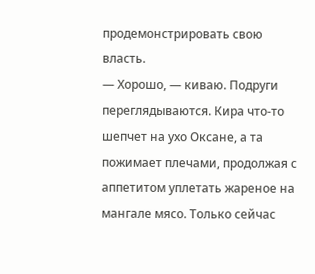продемонстрировать свою власть.
— Хорошо, — киваю. Подруги переглядываются. Кира что-то шепчет на ухо Оксане, а та пожимает плечами, продолжая с аппетитом уплетать жареное на мангале мясо. Только сейчас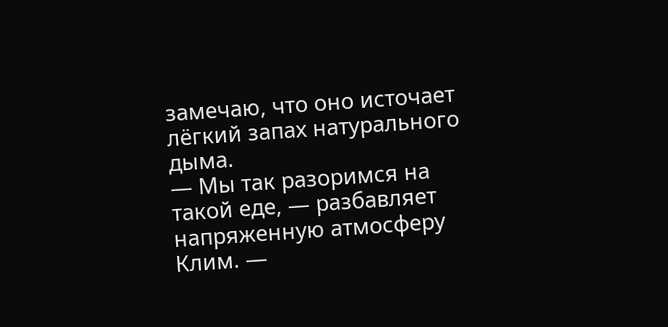замечаю, что оно источает лёгкий запах натурального дыма.
— Мы так разоримся на такой еде, — разбавляет напряженную атмосферу Клим. —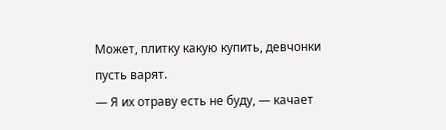Может, плитку какую купить, девчонки пусть варят.
— Я их отраву есть не буду, — качает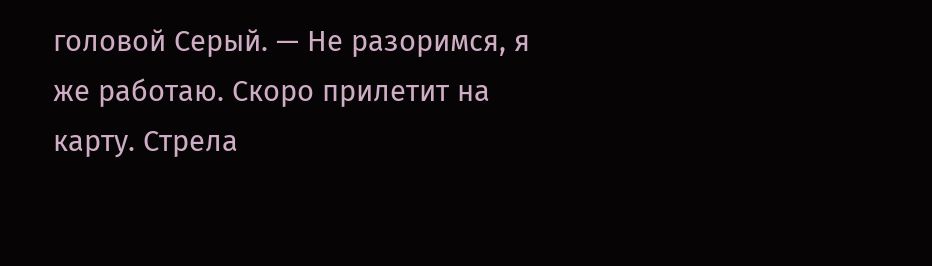головой Серый. — Не разоримся, я же работаю. Скоро прилетит на карту. Стрела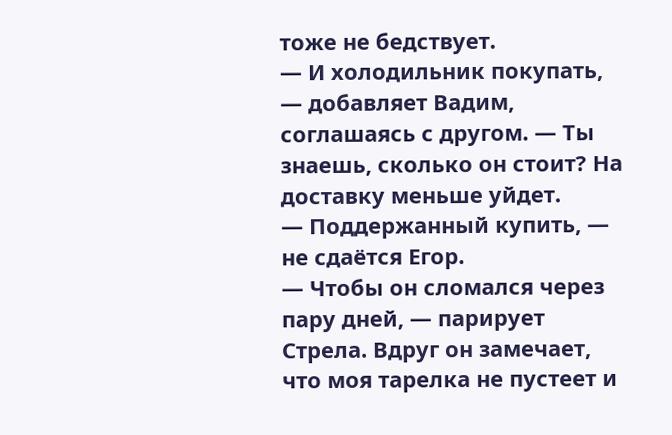тоже не бедствует.
— И холодильник покупать, — добавляет Вадим, соглашаясь с другом. — Ты знаешь, сколько он стоит? На доставку меньше уйдет.
— Поддержанный купить, — не сдаётся Егор.
— Чтобы он сломался через пару дней, — парирует Стрела. Вдруг он замечает, что моя тарелка не пустеет и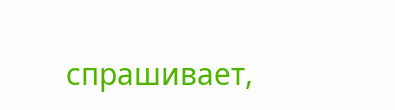спрашивает,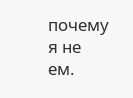почему я не ем.